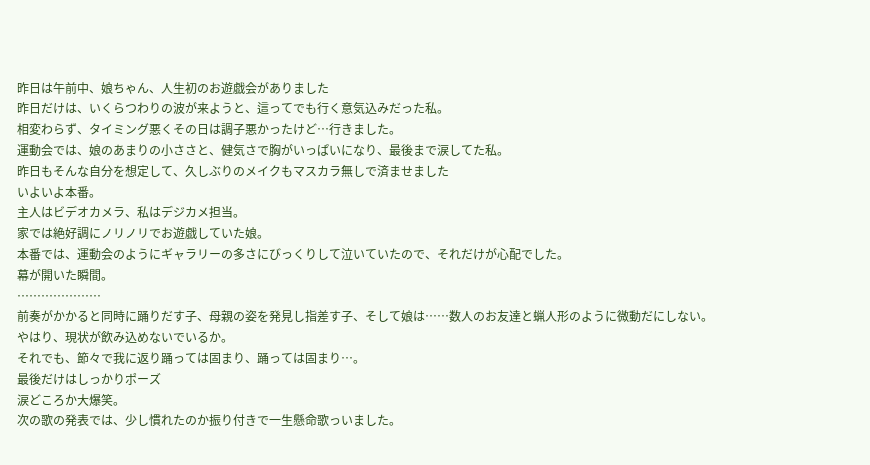昨日は午前中、娘ちゃん、人生初のお遊戯会がありました
昨日だけは、いくらつわりの波が来ようと、這ってでも行く意気込みだった私。
相変わらず、タイミング悪くその日は調子悪かったけど…行きました。
運動会では、娘のあまりの小ささと、健気さで胸がいっぱいになり、最後まで涙してた私。
昨日もそんな自分を想定して、久しぶりのメイクもマスカラ無しで済ませました
いよいよ本番。
主人はビデオカメラ、私はデジカメ担当。
家では絶好調にノリノリでお遊戯していた娘。
本番では、運動会のようにギャラリーの多さにびっくりして泣いていたので、それだけが心配でした。
幕が開いた瞬間。
…………………
前奏がかかると同時に踊りだす子、母親の姿を発見し指差す子、そして娘は……数人のお友達と蝋人形のように微動だにしない。
やはり、現状が飲み込めないでいるか。
それでも、節々で我に返り踊っては固まり、踊っては固まり…。
最後だけはしっかりポーズ
涙どころか大爆笑。
次の歌の発表では、少し慣れたのか振り付きで一生懸命歌っいました。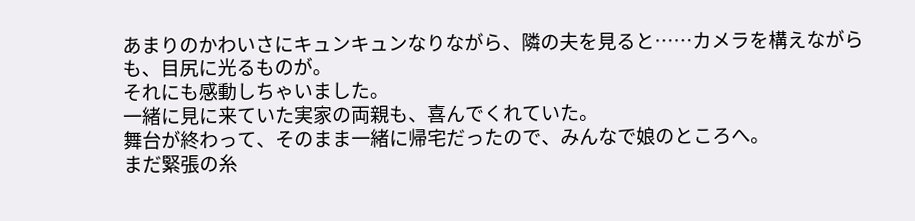あまりのかわいさにキュンキュンなりながら、隣の夫を見ると……カメラを構えながらも、目尻に光るものが。
それにも感動しちゃいました。
一緒に見に来ていた実家の両親も、喜んでくれていた。
舞台が終わって、そのまま一緒に帰宅だったので、みんなで娘のところへ。
まだ緊張の糸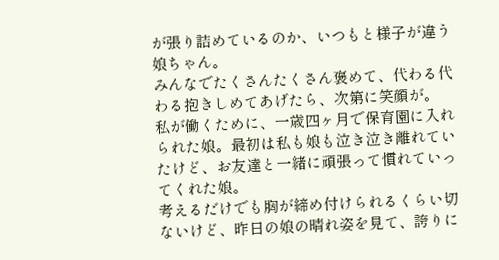が張り詰めているのか、いつもと様子が違う娘ちゃん。
みんなでたくさんたくさん褒めて、代わる代わる抱きしめてあげたら、次第に笑顔が。
私が働くために、一歳四ヶ月で保育園に入れられた娘。最初は私も娘も泣き泣き離れていたけど、お友達と一緒に頑張って慣れていってくれた娘。
考えるだけでも胸が締め付けられるくらい切ないけど、昨日の娘の晴れ姿を見て、誇りに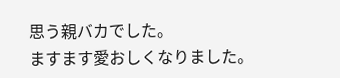思う親バカでした。
ますます愛おしくなりました。